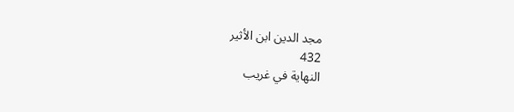مجد الدين ابن الأثير
432
النهاية في غريب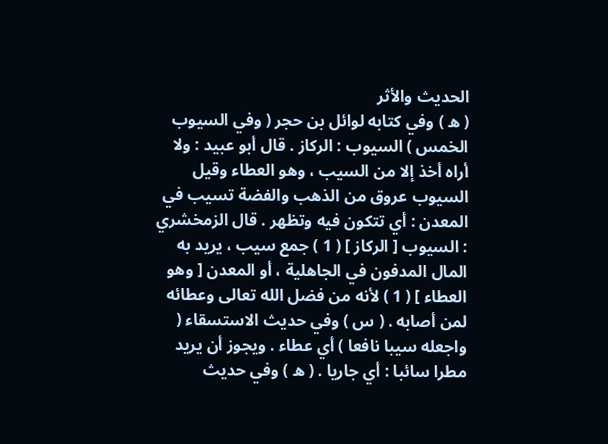الحديث والأثر
( ه ) وفي كتابه لوائل بن حجر ( وفي السيوب الخمس ) السيوب : الركاز . قال أبو عبيد : ولا أراه أخذ إلا من السيب ، وهو العطاء وقيل السيوب عروق من الذهب والفضة تسيب في المعدن : أي تتكون فيه وتظهر . قال الزمخشري : السيوب [ الركاز ] ( 1 ) جمع سيب ، يريد به المال المدفون في الجاهلية ، أو المعدن [ وهو العطاء ] ( 1 ) لأنه من فضل الله تعالى وعطائه لمن أصابه . ( س ) وفي حديث الاستسقاء ( واجعله سيبا نافعا ) أي عطاء . ويجوز أن يريد مطرا سائبا : أي جاريا . ( ه ) وفي حديث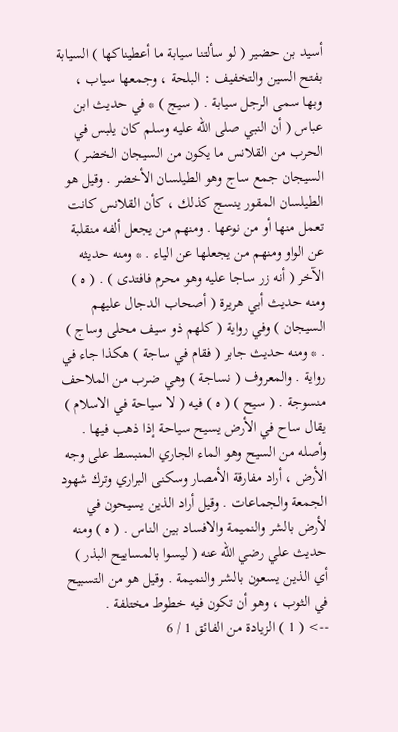أسيد بن حضير ( لو سألتنا سيابة ما أعطيناكها ) السيابة بفتح السين والتخفيف : البلحة ، وجمعها سياب ، وبها سمى الرجل سيابة . ( سيج ) * في حديث ابن عباس ( أن النبي صلى الله عليه وسلم كان يلبس في الحرب من القلانس ما يكون من السيجان الخضر ) السيجان جمع ساج وهو الطيلسان الأخضر . وقيل هو الطيلسان المقور ينسج كذلك ، كأن القلانس كانت تعمل منها أو من نوعها . ومنهم من يجعل ألفه منقلبة عن الواو ومنهم من يجعلها عن الياء . * ومنه حديثه الآخر ( أنه زر ساجا عليه وهو محرم فافتدى ) . ( ه ) ومنه حديث أبي هريرة ( أصحاب الدجال عليهم السيجان ) وفي رواية ( كلهم ذو سيف محلى وساج ) . * ومنه حديث جابر ( فقام في ساجة ) هكذا جاء في رواية . والمعروف ( نساجة ) وهي ضرب من الملاحف منسوجة . ( سيح ) ( ه ) فيه ( لا سياحة في الاسلام ) يقال ساح في الأرض يسيح سياحة إذا ذهب فيها . وأصله من السيح وهو الماء الجاري المنبسط على وجه الأرض ، أراد مفارقة الأمصار وسكنى البراري وترك شهود الجمعة والجماعات . وقيل أراد الذين يسيحون في لأرض بالشر والنميمة والافساد بين الناس . ( ه ) ومنه حديث علي رضي الله عنه ( ليسوا بالمساييح البذر ) أي الذين يسعون بالشر والنميمة . وقيل هو من التسبيح في الثوب ، وهو أن تكون فيه خطوط مختلفة .
--> ( 1 ) الزيادة من الفائق 1 / 6